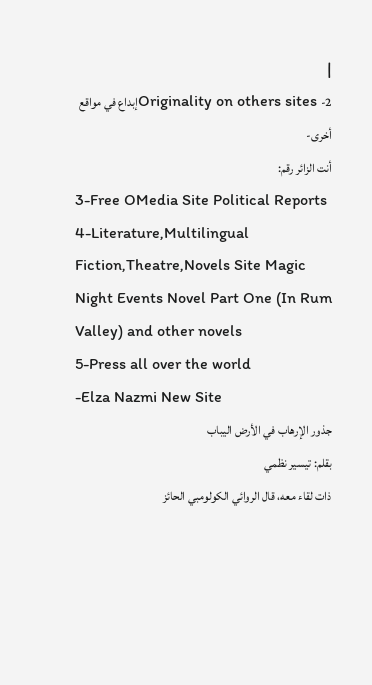|
Originality on others sites -2إبداع في مواقع أخرى-
أنت الزائر رقم:
3-Free OMedia Site Political Reports
4-Literature,Multilingual Fiction,Theatre,Novels Site Magic Night Events Novel Part One (In Rum Valley) and other novels
5-Press all over the world
-Elza Nazmi New Site
جذور الإرهاب في الأرض اليباب
بقلم: تيسير نظمي
ذات لقاء معه، قال الروائي الكولومبي الحائز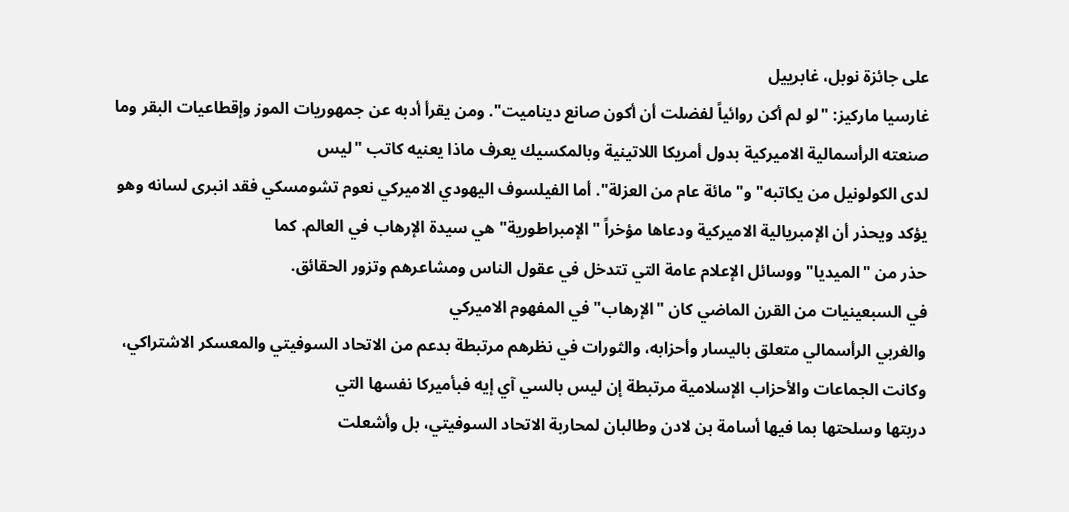على جائزة نوبل، غابرييل
غارسيا ماركيز: "لو لم أكن روائياً لفضلت أن أكون صانع ديناميت". ومن يقرأ أدبه عن جمهوريات الموز وإقطاعيات البقر وما صنعته الرأسمالية الاميركية بدول أمريكا اللاتينية وبالمكسيك يعرف ماذا يعنيه كاتب "ليس
لدى الكولونيل من يكاتبه" و"مائة عام من العزلة". أما الفيلسوف اليهودي الاميركي نعوم تشومسكي فقد انبرى لسانه وهو يؤكد ويحذر أن الإمبريالية الاميركية ودعاها مؤخراً "الإمبراطورية" هي سيدة الإرهاب في العالم. كما
حذر من "الميديا" ووسائل الإعلام عامة التي تتدخل في عقول الناس ومشاعرهم وتزور الحقائق.
في السبعينيات من القرن الماضي كان "الإرهاب" في المفهوم الاميركي
والغربي الرأسمالي متعلق باليسار وأحزابه، والثورات في نظرهم مرتبطة بدعم من الاتحاد السوفيتي والمعسكر الاشتراكي، وكانت الجماعات والأحزاب الإسلامية مرتبطة إن ليس بالسي آي إيه فبأميركا نفسها التي
دربتها وسلحتها بما فيها أسامة بن لادن وطالبان لمحاربة الاتحاد السوفيتي، بل وأشعلت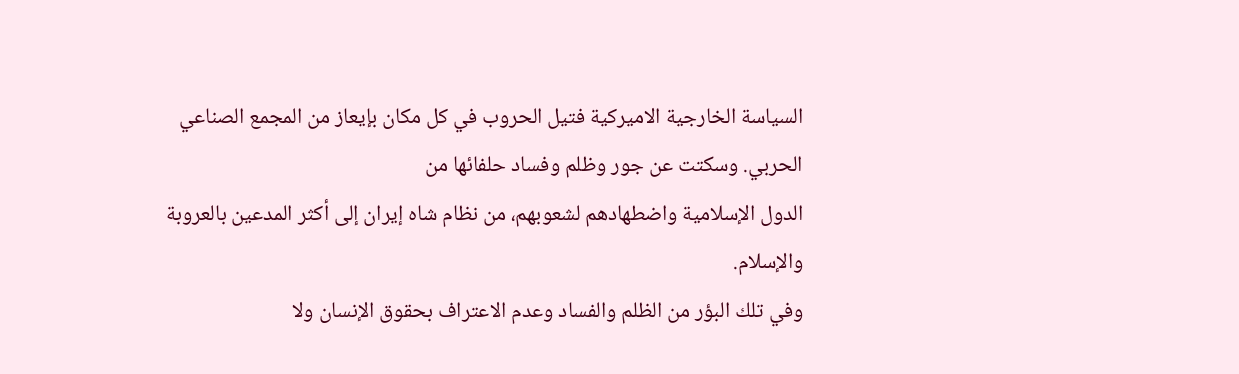السياسة الخارجية الاميركية فتيل الحروب في كل مكان بإيعاز من المجمع الصناعي الحربي. وسكتت عن جور وظلم وفساد حلفائها من
الدول الإسلامية واضطهادهم لشعوبهم، من نظام شاه إيران إلى أكثر المدعين بالعروبة والإسلام.
وفي تلك البؤر من الظلم والفساد وعدم الاعتراف بحقوق الإنسان ولا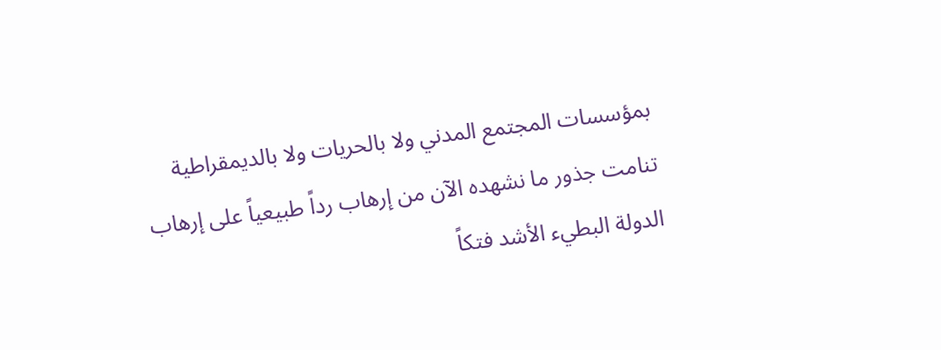بمؤسسات المجتمع المدني ولا بالحريات ولا بالديمقراطية تنامت جذور ما نشهده الآن من إرهاب رداً طبيعياً على إرهاب الدولة البطيء الأشد فتكاً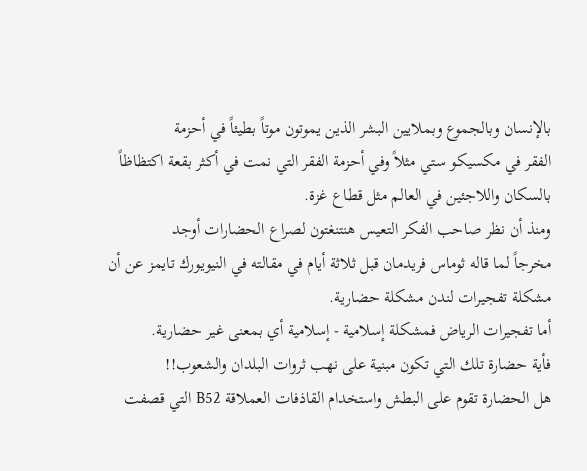بالإنسان وبالجموع وبملايين البشر الذين يموتون موتاً بطيئاً في أحزمة
الفقر في مكسيكو ستي مثلاً وفي أحزمة الفقر التي نمت في أكثر بقعة اكتظاظاً بالسكان واللاجئين في العالم مثل قطاع غزة.
ومنذ أن نظر صاحب الفكر التعيس هنتنغتون لصراع الحضارات أوجد
مخرجاً لما قاله ثوماس فريدمان قبل ثلاثة أيام في مقالته في النيويورك تايمز عن أن مشكلة تفجيرات لندن مشكلة حضارية.
أما تفجيرات الرياض فمشكلة إسلامية - إسلامية أي بمعنى غير حضارية.
فأية حضارة تلك التي تكون مبنية على نهب ثروات البلدان والشعوب!!
هل الحضارة تقوم على البطش واستخدام القاذفات العملاقة B52 التي قصفت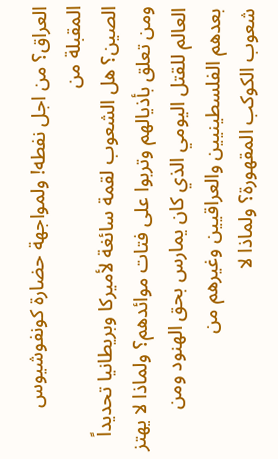العراق؟ من اجل نفطه! ولمواجهة حضارة كونفوشيوس المقبلة من
الصين؟ هل الشعوب لقمة سائغة لأميركا وبريطانيا تحديداً ومن تعلق بأذيالهم وتربوا على فتات موائدهم؟ ولماذا لا يهتز العالم للقتل اليومي الذي كان يمارس بحق الهنود ومن بعدهم الفلسطينيين والعراقيين وغيرهم من
شعوب الكوكب المقهورة؟ ولماذا لا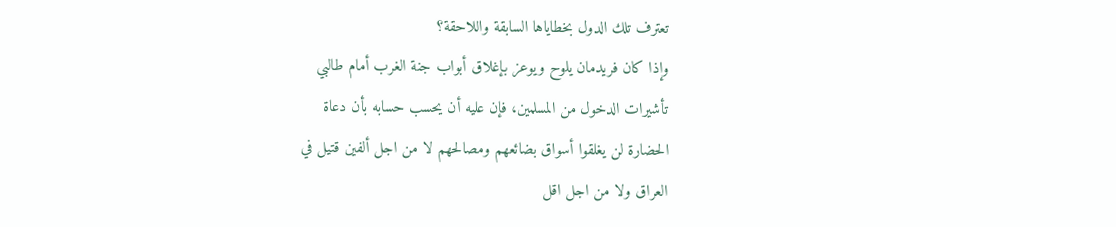تعترف تلك الدول بخطاياها السابقة واللاحقة؟
وإذا كان فريدمان يلوح ويوعز بإغلاق أبواب جنة الغرب أمام طالبي
تأشيرات الدخول من المسلمين، فإن عليه أن يحسب حسابه بأن دعاة
الحضارة لن يغلقوا أسواق بضائعهم ومصالحهم لا من اجل ألفين قتيل في
العراق ولا من اجل اقل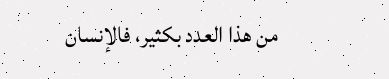من هذا العدد بكثير، فالإنسان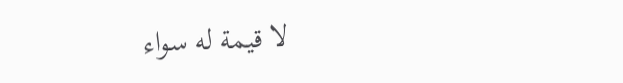لا قيمة له سواء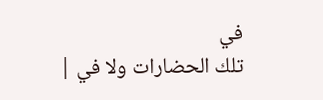في
تلك الحضارات ولا في |